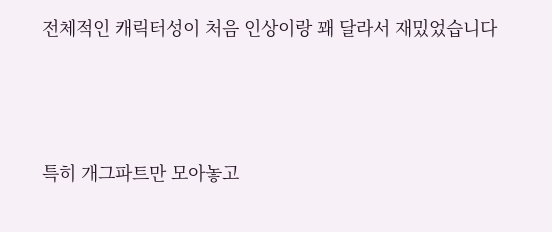전체적인 캐릭터성이 처음 인상이랑 꽤 달라서 재밌었습니다



특히 개그파트만 모아놓고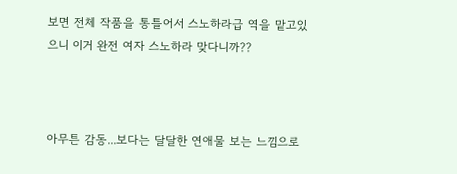보면 전체 작품을 통틀어서 스노하라급 역을 맡고있으니 이거 완전 여자 스노하라 맞다니까??



아무튼 감동...보다는 달달한 연애물 보는 느낌으로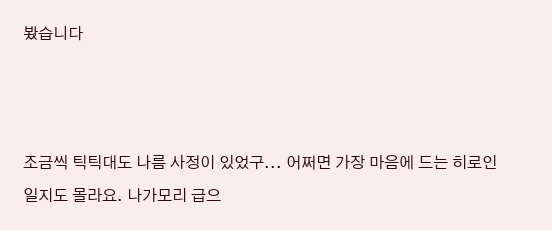봤습니다



조금씩 틱틱대도 나름 사정이 있었구... 어쩌면 가장 마음에 드는 히로인일지도 몰라요. 나가모리 급으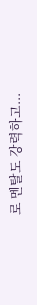로 멘탈도 강력하고...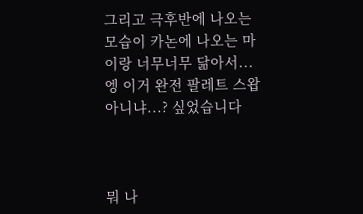그리고 극후반에 나오는 모습이 카논에 나오는 마이랑 너무너무 닮아서... 엥 이거 완전 팔레트 스왑 아니냐...? 싶었습니다



뭐 나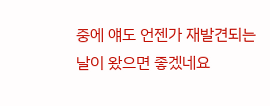중에 얘도 언젠가 재발견되는 날이 왔으면 좋겠네요